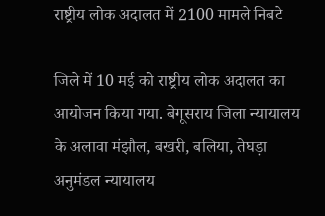राष्ट्रीय लोक अदालत में 2100 मामले निबटे

जिले में 10 मई को राष्ट्रीय लोक अदालत का आयोजन किया गया. बेगूसराय जिला न्यायालय के अलावा मंझौल, बखरी, बलिया, तेघड़ा अनुमंडल न्यायालय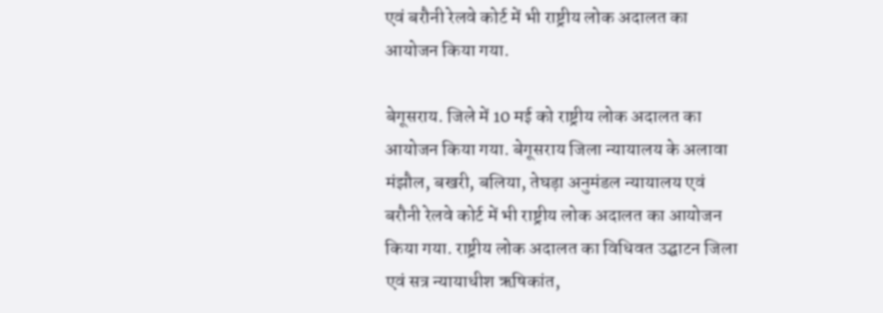एवं बरौनी रेलवे कोर्ट में भी राष्ट्रीय लोक अदालत का आयोजन किया गया.

बेगूसराय. जिले में 10 मई को राष्ट्रीय लोक अदालत का आयोजन किया गया. बेगूसराय जिला न्यायालय के अलावा मंझौल, बखरी, बलिया, तेघड़ा अनुमंडल न्यायालय एवं बरौनी रेलवे कोर्ट में भी राष्ट्रीय लोक अदालत का आयोजन किया गया. राष्ट्रीय लोक अदालत का विधिवत उद्घाटन जिला एवं सत्र न्यायाधीश ऋषिकांत,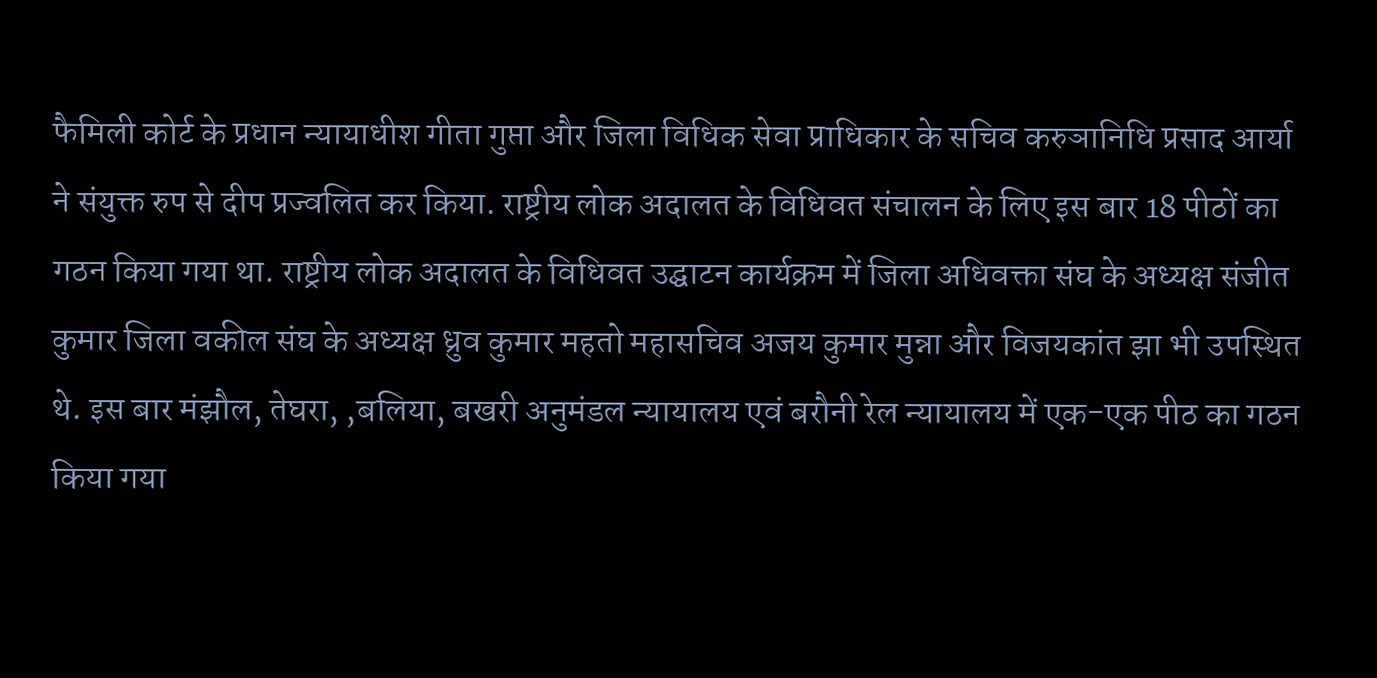फैमिली कोर्ट के प्रधान न्यायाधीश गीता गुप्ता और जिला विधिक सेवा प्राधिकार के सचिव करुञानिधि प्रसाद आर्या ने संयुक्त रुप से दीप प्रज्वलित कर किया. राष्ट्रीय लोक अदालत के विधिवत संचालन के लिए इस बार 18 पीठों का गठन किया गया था. राष्ट्रीय लोक अदालत के विधिवत उद्घाटन कार्यक्रम में जिला अधिवक्ता संघ के अध्यक्ष संजीत कुमार जिला वकील संघ के अध्यक्ष ध्रुव कुमार महतो महासचिव अजय कुमार मुन्ना और विजयकांत झा भी उपस्थित थे. इस बार मंझौल, तेघरा, ,बलिया, बखरी अनुमंडल न्यायालय एवं बरौनी रेल न्यायालय में एक-एक पीठ का गठन किया गया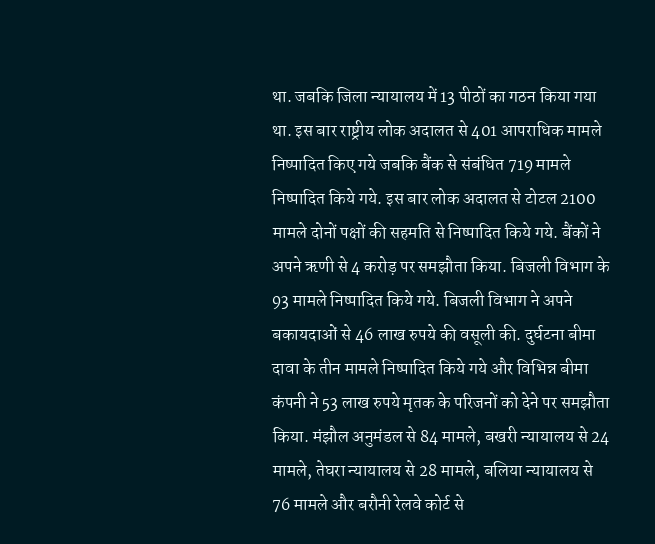था. जबकि जिला न्यायालय में 13 पीठों का गठन किया गया था. इस बार राष्ट्रीय लोक अदालत से 401 आपराधिक मामले निष्पादित किए गये जबकि बैंक से संबंधित 719 मामले निष्पादित किये गये. इस बार लोक अदालत से टोटल 2100 मामले दोनों पक्षों की सहमति से निष्पादित किये गये. बैंकों ने अपने ऋणी से 4 करोड़ पर समझौता किया. बिजली विभाग के 93 मामले निष्पादित किये गये. बिजली विभाग ने अपने बकायदाओं से 46 लाख रुपये की वसूली की. दुर्घटना बीमा दावा के तीन मामले निष्पादित किये गये और विभिन्न बीमा कंपनी ने 53 लाख रुपये मृतक के परिजनों को देने पर समझौता किया. मंझौल अनुमंडल से 84 मामले, बखरी न्यायालय से 24 मामले, तेघरा न्यायालय से 28 मामले, बलिया न्यायालय से 76 मामले और बरौनी रेलवे कोर्ट से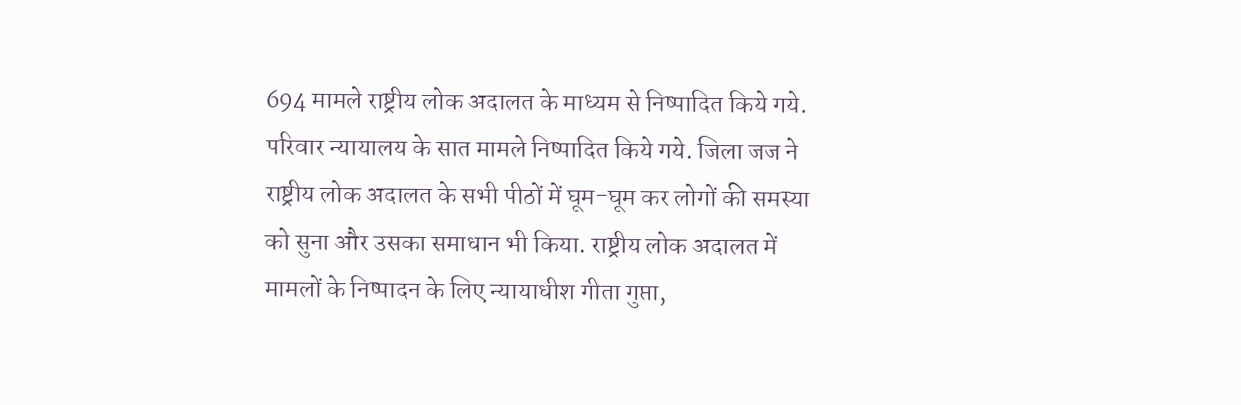694 मामले राष्ट्रीय लोक अदालत के माध्यम से निष्पादित किये गये. परिवार न्यायालय के सात मामले निष्पादित किये गये. जिला जज ने राष्ट्रीय लोक अदालत के सभी पीठों में घूम-घूम कर लोगों की समस्या को सुना और उसका समाधान भी किया. राष्ट्रीय लोक अदालत में मामलों के निष्पादन के लिए न्यायाधीश गीता गुप्ता,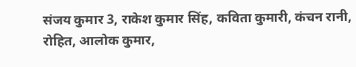संजय कुमार 3, राकेश कुमार सिंह, कविता कुमारी, कंचन रानी, रोहित, आलोक कुमार,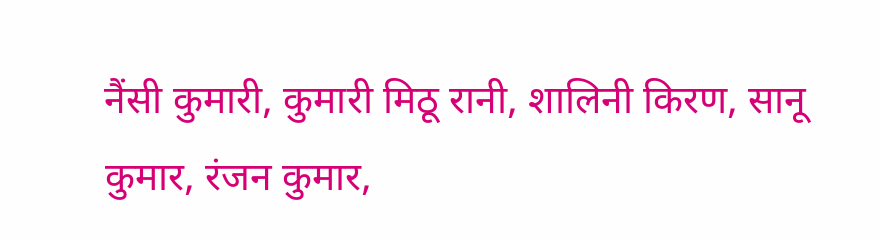नैंसी कुमारी, कुमारी मिठू रानी, शालिनी किरण, सानू कुमार, रंजन कुमार,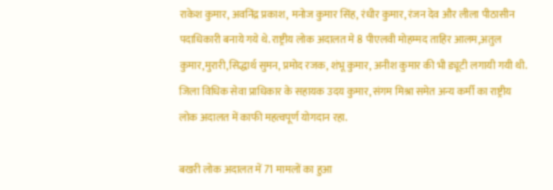राकेश कुमार, अवनिंद्र प्रकाश, मनोज कुमार सिंह, रंधीर कुमार, रंजन देव और लीला पीठासीन पदाधिकारी बनाये गये थे. राष्ट्रीय लोक अदालत मे 8 पीएलवी मोहम्मद ताहिर आलम,अतुल कुमार,मुरारी,सिद्धार्थ सुमन, प्रमोद रजक, शंभू कुमार, अनीश कुमार की भी ड्यूटी लगायी गयी थी. जिला विधिक सेवा प्राधिकार के सहायक उदय कुमार, संगम मिश्रा समेत अन्य कर्मी का राष्ट्रीय लोक अदालत में काफी महत्वपूर्ण योगदान रहा.

बखरी लोक अदालत में 71 मामलों का हुआ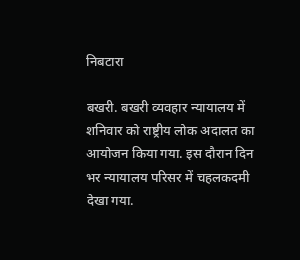निबटारा

बखरी. बखरी व्यवहार न्यायालय में शनिवार को राष्ट्रीय लोक अदालत का आयोजन किया गया. इस दौरान दिन भर न्यायालय परिसर में चहलकदमी देखा गया.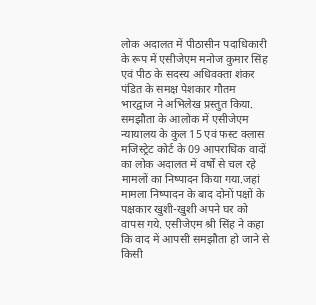लोक अदालत में पीठासीन पदाधिकारी के रूप में एसीजेएम मनोज कुमार सिंह एवं पीठ के सदस्य अधिवक्ता शंकर पंडित के समक्ष पेशकार गौतम भारद्वाज ने अभिलेख प्रस्तुत किया. समझौता के आलोक में एसीजेएम न्यायालय के कुल 15 एवं फस्ट क्लास मजिस्ट्रेट कोर्ट के 09 आपराधिक वादों का लोक अदालत में वर्षों से चल रहे मामलों का निष्पादन किया गया.जहां मामला निष्पादन के बाद दोनों पक्षों के पक्षकार खुशी-खुशी अपने घर को वापस गये. एसीजेएम श्री सिंह ने कहा कि वाद में आपसी समझौता हो जाने से किसी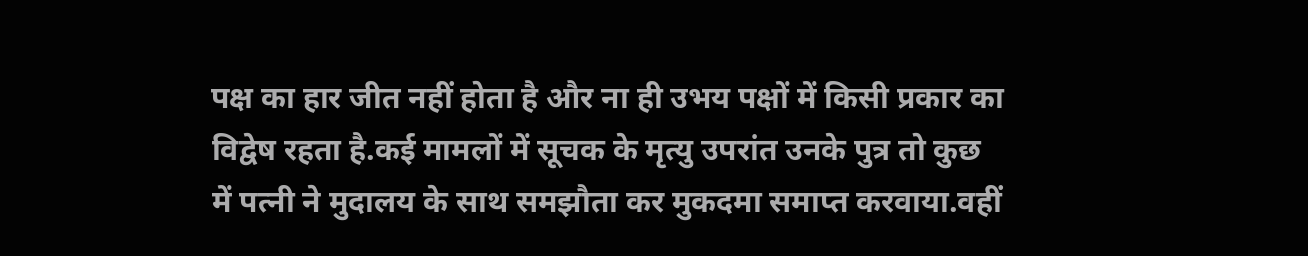पक्ष का हार जीत नहीं होता है और ना ही उभय पक्षों में किसी प्रकार का विद्वेष रहता है.कई मामलों में सूचक के मृत्यु उपरांत उनके पुत्र तो कुछ में पत्नी ने मुदालय के साथ समझौता कर मुकदमा समाप्त करवाया.वहीं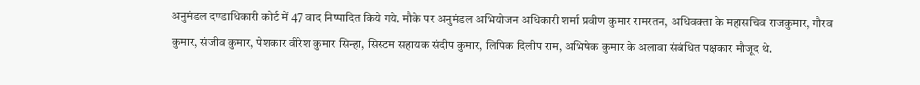अनुमंडल दण्डाधिकारी कोर्ट में 47 वाद निष्पादित किये गये. मौके पर अनुमंडल अभियोजन अधिकारी शर्मा प्रवीण कुमार रामरतन, अधिवक्ता के महासचिव राजकुमार, गौरव कुमार, संजीव कुमार, पेशकार वीरेश कुमार सिन्हा, सिस्टम सहायक संदीप कुमार, लिपिक दिलीप राम, अभिषेक कुमार के अलावा संबंधित पक्षकार मौजूद थे.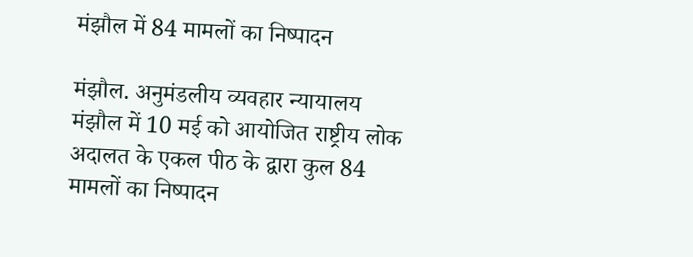मंझौल में 84 मामलों का निष्पादन

मंझौल. अनुमंडलीय व्यवहार न्यायालय मंझौल में 10 मई को आयोजित राष्ट्रीय लोक अदालत के एकल पीठ के द्वारा कुल 84 मामलों का निष्पादन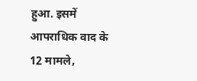हुआ. इसमें आपराधिक वाद के 12 मामले,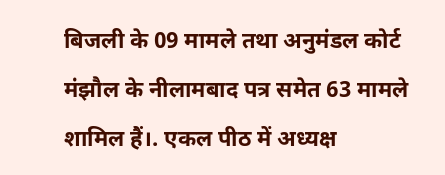बिजली के 09 मामले तथा अनुमंडल कोर्ट मंझौल के नीलामबाद पत्र समेत 63 मामले शामिल हैं।. एकल पीठ में अध्यक्ष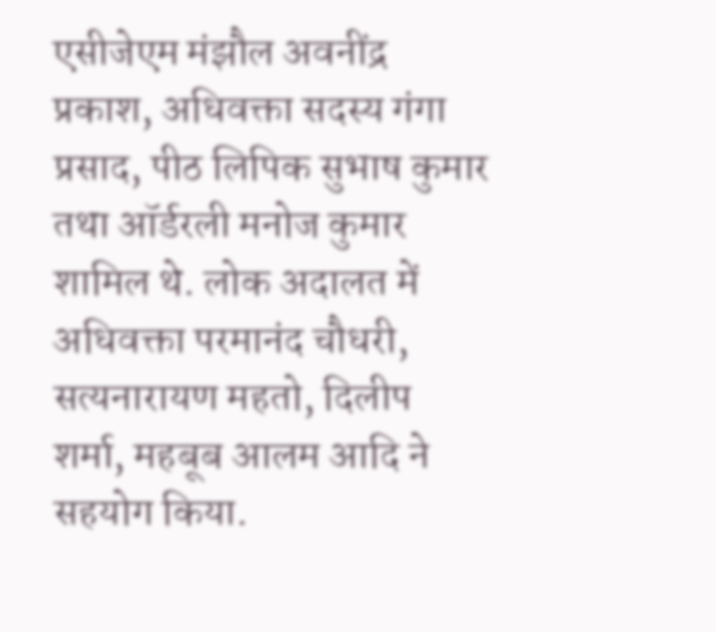एसीजेएम मंझौल अवनींद्र प्रकाश, अधिवक्ता सदस्य गंगा प्रसाद, पीठ लिपिक सुभाष कुमार तथा ऑर्डरली मनोज कुमार शामिल थे. लोक अदालत में अधिवक्ता परमानंद चौधरी, सत्यनारायण महतो, दिलीप शर्मा, महबूब आलम आदि ने सहयोग किया.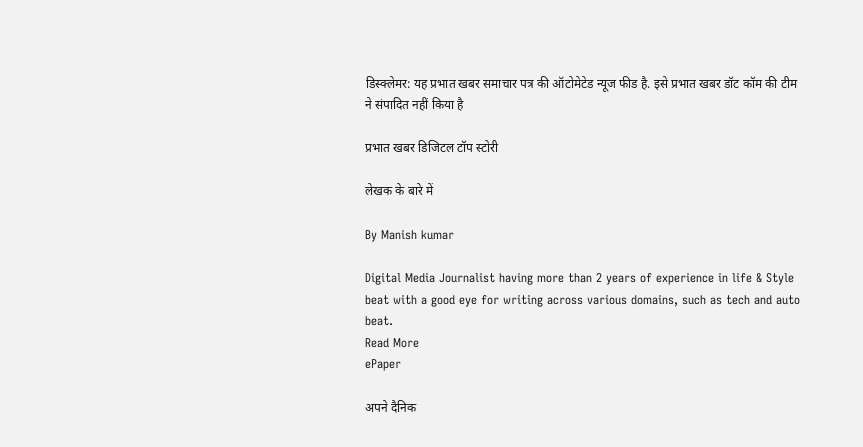डिस्क्लेमर: यह प्रभात खबर समाचार पत्र की ऑटोमेटेड न्यूज फीड है. इसे प्रभात खबर डॉट कॉम की टीम ने संपादित नहीं किया है

प्रभात खबर डिजिटल टॉप स्टोरी

लेखक के बारे में

By Manish kumar

Digital Media Journalist having more than 2 years of experience in life & Style beat with a good eye for writing across various domains, such as tech and auto beat.
Read More
ePaper

अपने दैनिक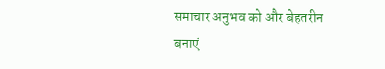समाचार अनुभव को और बेहतरीन बनाएं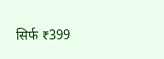सिर्फ ₹399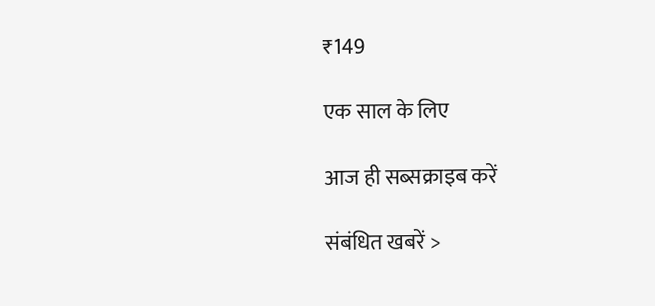₹149

एक साल के लिए

आज ही सब्सक्राइब करें

संबंधित खबरें >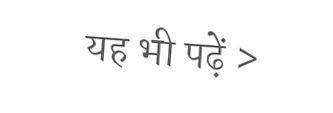यह भी पढ़ें >